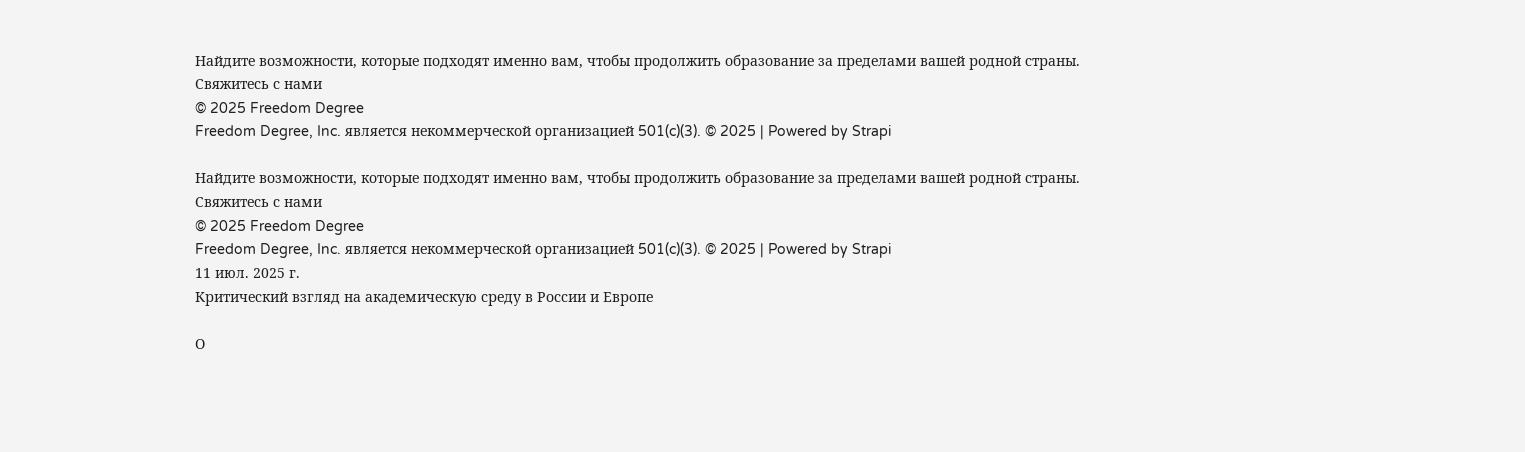Найдите возможности, которые подходят именно вам, чтобы продолжить образование за пределами вашей родной страны.
Свяжитесь с нами
© 2025 Freedom Degree
Freedom Degree, Inc. является некоммерческой организацией 501(c)(3). © 2025 | Powered by Strapi

Найдите возможности, которые подходят именно вам, чтобы продолжить образование за пределами вашей родной страны.
Свяжитесь с нами
© 2025 Freedom Degree
Freedom Degree, Inc. является некоммерческой организацией 501(c)(3). © 2025 | Powered by Strapi
11 июл. 2025 г.
Критический взгляд на академическую среду в России и Европе

О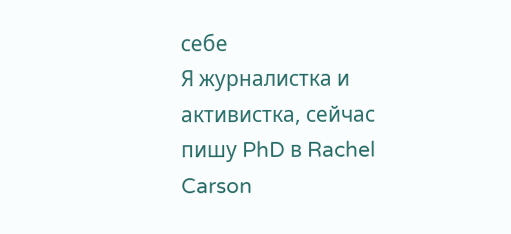себе
Я журналистка и активистка, сейчас пишу PhD в Rachel Carson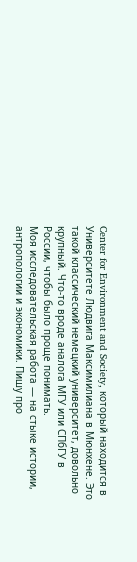Center for Environment and Society, который находится в Университете Людвига Максимилиана в Мюнхене. Это такой классический немецкий университет, довольно крупный. Что-то вроде аналога МГУ или СПбГУ в России, чтобы было проще понимать.
Моя исследовательская работа — на стыке истории, антропологии и экономики. Пишу про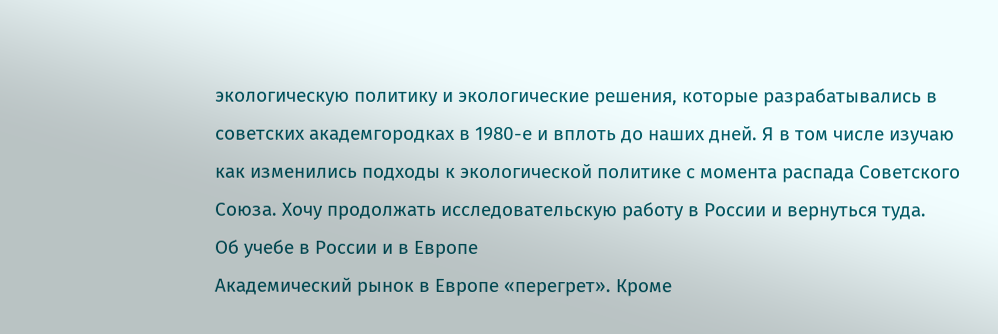экологическую политику и экологические решения, которые разрабатывались в советских академгородках в 1980-е и вплоть до наших дней. Я в том числе изучаю как изменились подходы к экологической политике с момента распада Советского Союза. Хочу продолжать исследовательскую работу в России и вернуться туда.
Об учебе в России и в Европе
Академический рынок в Европе «перегрет». Кроме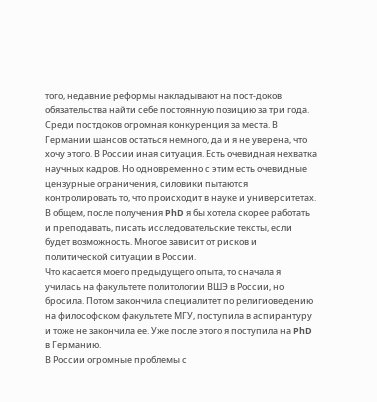того, недавние реформы накладывают на пост-доков обязательства найти себе постоянную позицию за три года. Среди постдоков огромная конкуренция за места. В Германии шансов остаться немного, да и я не уверена, что хочу этого. В России иная ситуация. Есть очевидная нехватка научных кадров. Но одновременно с этим есть очевидные цензурные ограничения, силовики пытаются контролировать то, что происходит в науке и университетах. В общем, после получения PhD я бы хотела скорее работать и преподавать, писать исследовательские тексты, если будет возможность. Многое зависит от рисков и политической ситуации в России.
Что касается моего предыдущего опыта, то сначала я училась на факультете политологии ВШЭ в России, но бросила. Потом закончила специалитет по религиоведению на философском факультете МГУ, поступила в аспирантуру и тоже не закончила ее. Уже после этого я поступила на PhD в Германию.
В России огромные проблемы с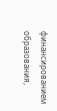финансированием образования,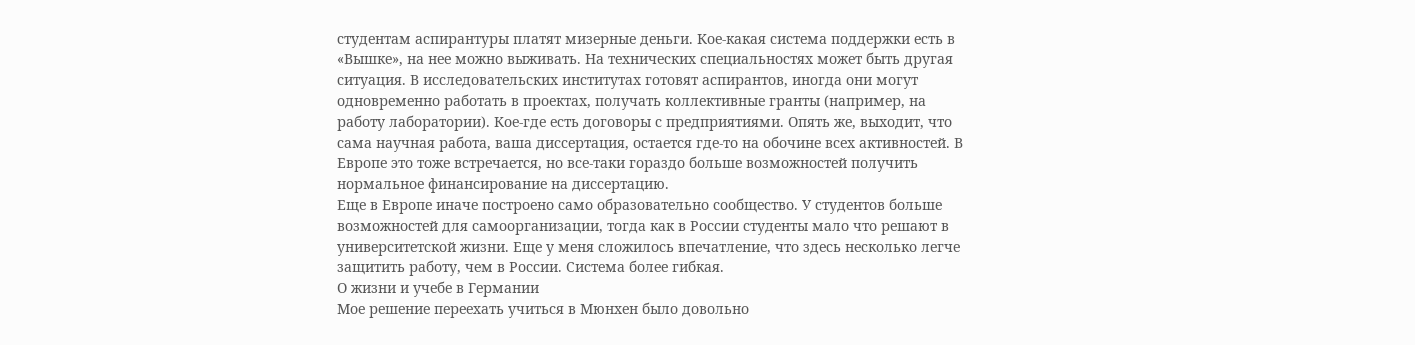студентам аспирантуры платят мизерные деньги. Кое-какая система поддержки есть в «Вышке», на нее можно выживать. На технических специальностях может быть другая ситуация. В исследовательских институтах готовят аспирантов, иногда они могут одновременно работать в проектах, получать коллективные гранты (например, на работу лаборатории). Кое-где есть договоры с предприятиями. Опять же, выходит, что сама научная работа, ваша диссертация, остается где-то на обочине всех активностей. В Европе это тоже встречается, но все-таки гораздо больше возможностей получить нормальное финансирование на диссертацию.
Еще в Европе иначе построено само образовательно сообщество. У студентов больше возможностей для самоорганизации, тогда как в России студенты мало что решают в университетской жизни. Еще у меня сложилось впечатление, что здесь несколько легче защитить работу, чем в России. Система более гибкая.
О жизни и учебе в Германии
Мое решение переехать учиться в Мюнхен было довольно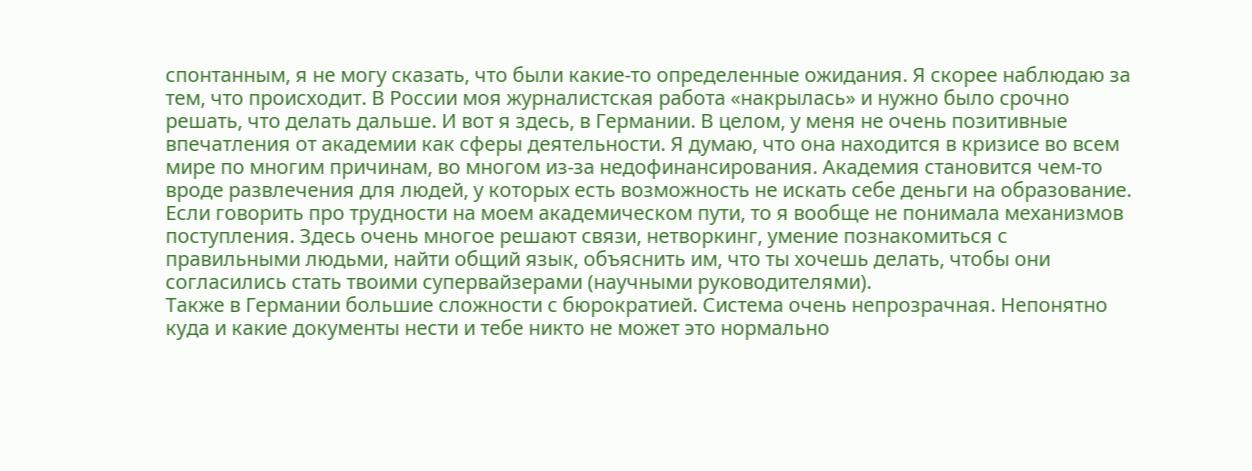спонтанным, я не могу сказать, что были какие-то определенные ожидания. Я скорее наблюдаю за тем, что происходит. В России моя журналистская работа «накрылась» и нужно было срочно решать, что делать дальше. И вот я здесь, в Германии. В целом, у меня не очень позитивные впечатления от академии как сферы деятельности. Я думаю, что она находится в кризисе во всем мире по многим причинам, во многом из-за недофинансирования. Академия становится чем-то вроде развлечения для людей, у которых есть возможность не искать себе деньги на образование.
Если говорить про трудности на моем академическом пути, то я вообще не понимала механизмов поступления. Здесь очень многое решают связи, нетворкинг, умение познакомиться с правильными людьми, найти общий язык, объяснить им, что ты хочешь делать, чтобы они согласились стать твоими супервайзерами (научными руководителями).
Также в Германии большие сложности с бюрократией. Система очень непрозрачная. Непонятно куда и какие документы нести и тебе никто не может это нормально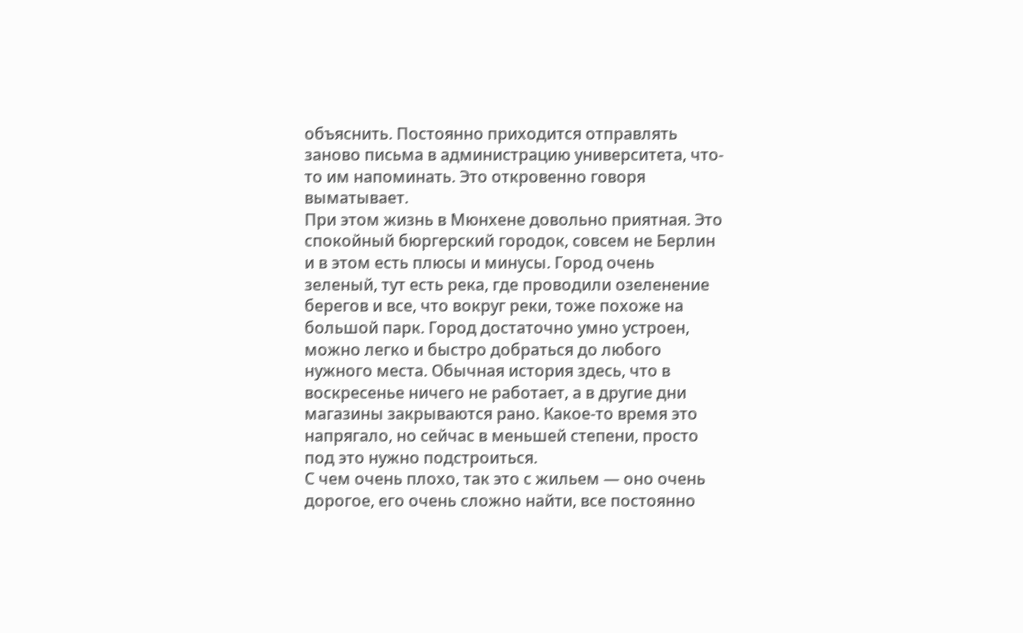объяснить. Постоянно приходится отправлять заново письма в администрацию университета, что-то им напоминать. Это откровенно говоря выматывает.
При этом жизнь в Мюнхене довольно приятная. Это спокойный бюргерский городок, совсем не Берлин и в этом есть плюсы и минусы. Город очень зеленый, тут есть река, где проводили озеленение берегов и все, что вокруг реки, тоже похоже на большой парк. Город достаточно умно устроен, можно легко и быстро добраться до любого нужного места. Обычная история здесь, что в воскресенье ничего не работает, а в другие дни магазины закрываются рано. Какое-то время это напрягало, но сейчас в меньшей степени, просто под это нужно подстроиться.
С чем очень плохо, так это с жильем — оно очень дорогое, его очень сложно найти, все постоянно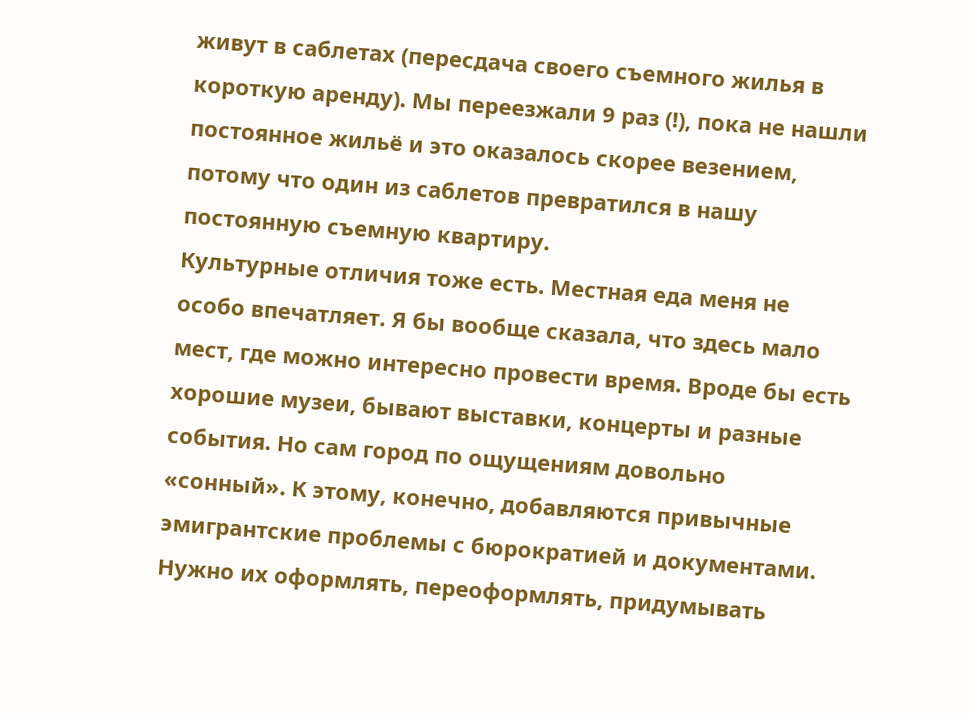живут в саблетах (пересдача своего съемного жилья в короткую аренду). Мы переезжали 9 раз (!), пока не нашли постоянное жильё и это оказалось скорее везением, потому что один из саблетов превратился в нашу постоянную съемную квартиру.
Культурные отличия тоже есть. Местная еда меня не особо впечатляет. Я бы вообще сказала, что здесь мало мест, где можно интересно провести время. Вроде бы есть хорошие музеи, бывают выставки, концерты и разные события. Но сам город по ощущениям довольно «сонный». К этому, конечно, добавляются привычные эмигрантские проблемы с бюрократией и документами. Нужно их оформлять, переоформлять, придумывать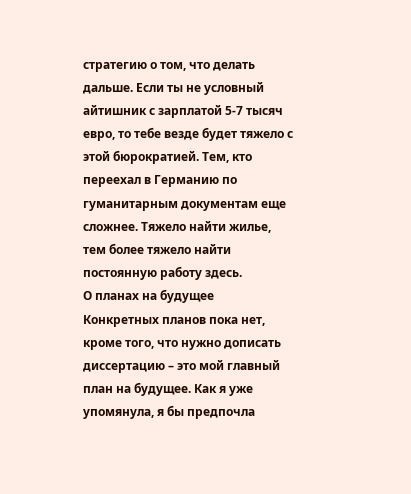стратегию о том, что делать дальше. Если ты не условный айтишник с зарплатой 5-7 тысяч евро, то тебе везде будет тяжело с этой бюрократией. Тем, кто переехал в Германию по гуманитарным документам еще сложнее. Тяжело найти жилье, тем более тяжело найти постоянную работу здесь.
О планах на будущее
Конкретных планов пока нет, кроме того, что нужно дописать диссертацию – это мой главный план на будущее. Как я уже упомянула, я бы предпочла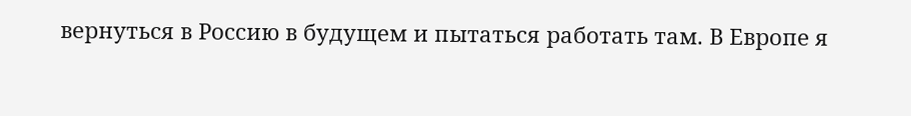вернуться в Россию в будущем и пытаться работать там. В Европе я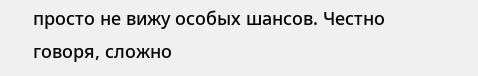просто не вижу особых шансов. Честно говоря, сложно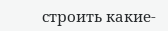строить какие-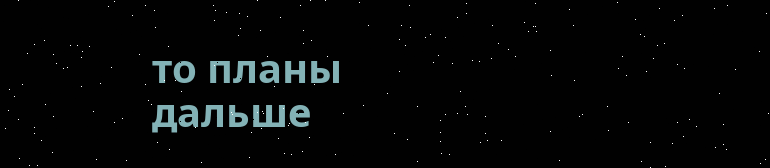то планы дальше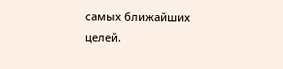самых ближайших целей.